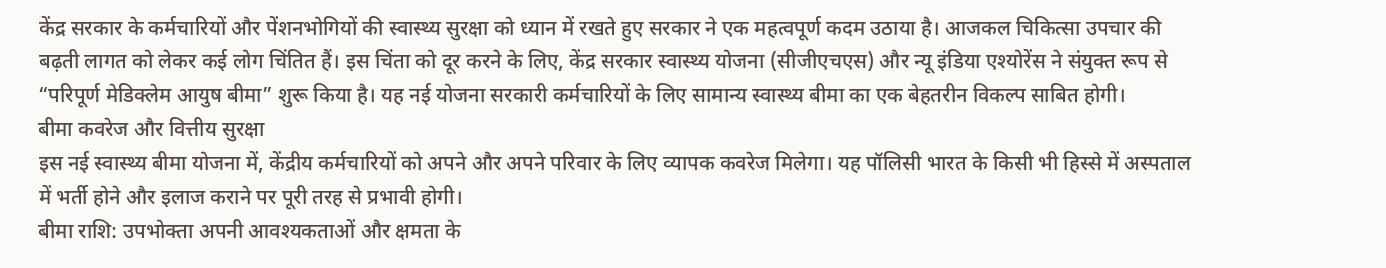केंद्र सरकार के कर्मचारियों और पेंशनभोगियों की स्वास्थ्य सुरक्षा को ध्यान में रखते हुए सरकार ने एक महत्वपूर्ण कदम उठाया है। आजकल चिकित्सा उपचार की बढ़ती लागत को लेकर कई लोग चिंतित हैं। इस चिंता को दूर करने के लिए, केंद्र सरकार स्वास्थ्य योजना (सीजीएचएस) और न्यू इंडिया एश्योरेंस ने संयुक्त रूप से “परिपूर्ण मेडिक्लेम आयुष बीमा” शुरू किया है। यह नई योजना सरकारी कर्मचारियों के लिए सामान्य स्वास्थ्य बीमा का एक बेहतरीन विकल्प साबित होगी।
बीमा कवरेज और वित्तीय सुरक्षा
इस नई स्वास्थ्य बीमा योजना में, केंद्रीय कर्मचारियों को अपने और अपने परिवार के लिए व्यापक कवरेज मिलेगा। यह पॉलिसी भारत के किसी भी हिस्से में अस्पताल में भर्ती होने और इलाज कराने पर पूरी तरह से प्रभावी होगी।
बीमा राशि: उपभोक्ता अपनी आवश्यकताओं और क्षमता के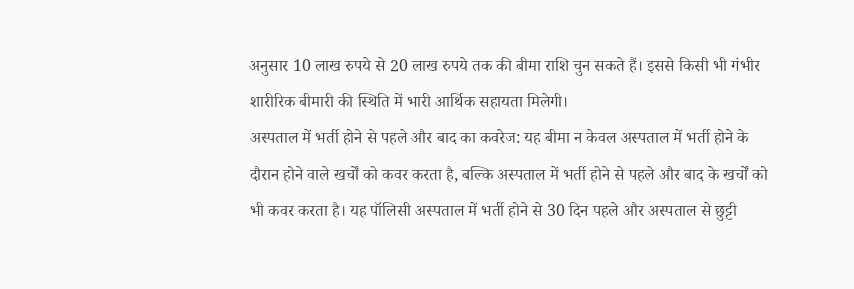अनुसार 10 लाख रुपये से 20 लाख रुपये तक की बीमा राशि चुन सकते हैं। इससे किसी भी गंभीर शारीरिक बीमारी की स्थिति में भारी आर्थिक सहायता मिलेगी।
अस्पताल में भर्ती होने से पहले और बाद का कवरेज: यह बीमा न केवल अस्पताल में भर्ती होने के दौरान होने वाले खर्चों को कवर करता है, बल्कि अस्पताल में भर्ती होने से पहले और बाद के खर्चों को भी कवर करता है। यह पॉलिसी अस्पताल में भर्ती होने से 30 दिन पहले और अस्पताल से छुट्टी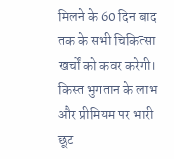मिलने के 60 दिन बाद तक के सभी चिकित्सा खर्चों को कवर करेगी।
किस्त भुगतान के लाभ और प्रीमियम पर भारी छूट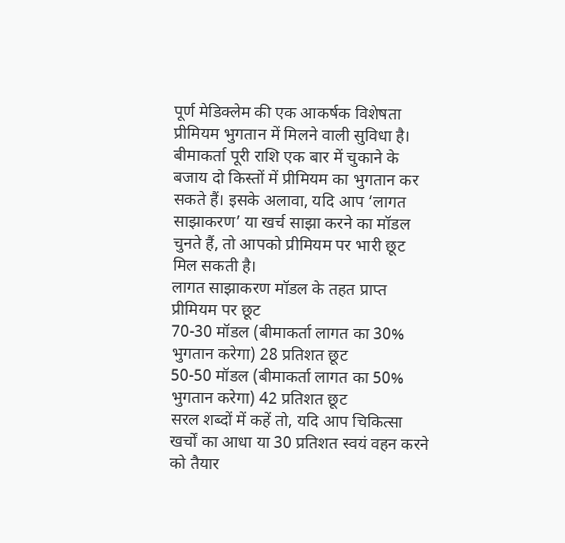पूर्ण मेडिक्लेम की एक आकर्षक विशेषता प्रीमियम भुगतान में मिलने वाली सुविधा है। बीमाकर्ता पूरी राशि एक बार में चुकाने के बजाय दो किस्तों में प्रीमियम का भुगतान कर सकते हैं। इसके अलावा, यदि आप ‘लागत साझाकरण’ या खर्च साझा करने का मॉडल चुनते हैं, तो आपको प्रीमियम पर भारी छूट मिल सकती है।
लागत साझाकरण मॉडल के तहत प्राप्त प्रीमियम पर छूट
70-30 मॉडल (बीमाकर्ता लागत का 30% भुगतान करेगा) 28 प्रतिशत छूट
50-50 मॉडल (बीमाकर्ता लागत का 50% भुगतान करेगा) 42 प्रतिशत छूट
सरल शब्दों में कहें तो, यदि आप चिकित्सा खर्चों का आधा या 30 प्रतिशत स्वयं वहन करने को तैयार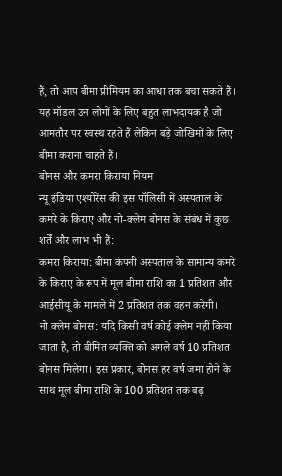हैं, तो आप बीमा प्रीमियम का आधा तक बचा सकते हैं। यह मॉडल उन लोगों के लिए बहुत लाभदायक है जो आमतौर पर स्वस्थ रहते हैं लेकिन बड़े जोखिमों के लिए बीमा कराना चाहते हैं।
बोनस और कमरा किराया नियम
न्यू इंडिया एश्योरेंस की इस पॉलिसी में अस्पताल के कमरे के किराए और नो-क्लेम बोनस के संबंध में कुछ शर्तें और लाभ भी हैं:
कमरा किराया: बीमा कंपनी अस्पताल के सामान्य कमरे के किराए के रूप में मूल बीमा राशि का 1 प्रतिशत और आईसीयू के मामले में 2 प्रतिशत तक वहन करेगी।
नो क्लेम बोनस: यदि किसी वर्ष कोई क्लेम नहीं किया जाता है, तो बीमित व्यक्ति को अगले वर्ष 10 प्रतिशत बोनस मिलेगा। इस प्रकार, बोनस हर वर्ष जमा होने के साथ मूल बीमा राशि के 100 प्रतिशत तक बढ़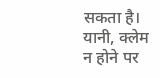सकता है। यानी, क्लेम न होने पर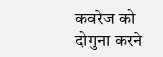कवरेज को दोगुना करने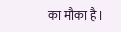का मौका है।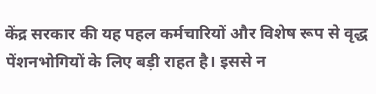केंद्र सरकार की यह पहल कर्मचारियों और विशेष रूप से वृद्ध पेंशनभोगियों के लिए बड़ी राहत है। इससे न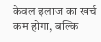केवल इलाज का खर्च कम होगा, बल्कि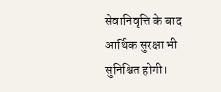सेवानिवृत्ति के बाद आर्थिक सुरक्षा भी सुनिश्चित होगी।